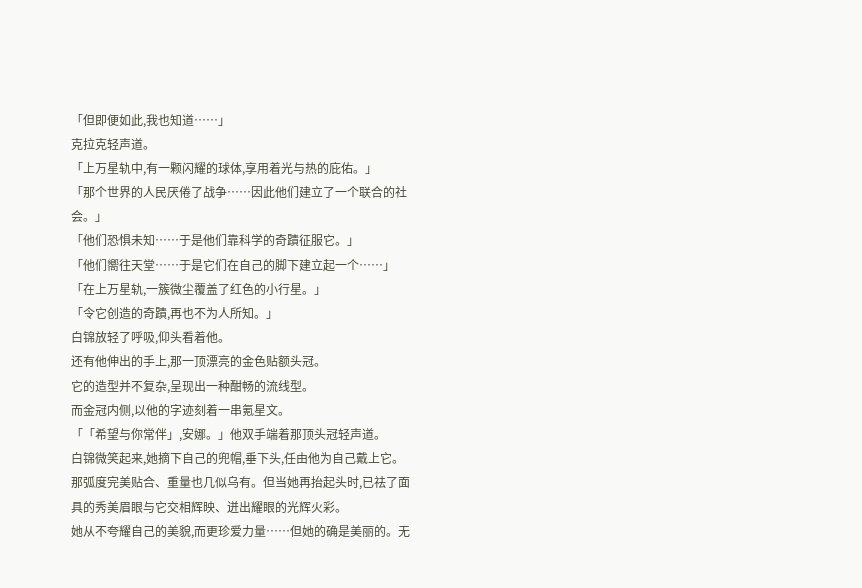「但即便如此,我也知道……」
克拉克轻声道。
「上万星轨中,有一颗闪耀的球体,享用着光与热的庇佑。」
「那个世界的人民厌倦了战争……因此他们建立了一个联合的社会。」
「他们恐惧未知……于是他们靠科学的奇蹟征服它。」
「他们嚮往天堂……于是它们在自己的脚下建立起一个……」
「在上万星轨,一簇微尘覆盖了红色的小行星。」
「令它创造的奇蹟,再也不为人所知。」
白锦放轻了呼吸,仰头看着他。
还有他伸出的手上,那一顶漂亮的金色贴额头冠。
它的造型并不复杂,呈现出一种酣畅的流线型。
而金冠内侧,以他的字迹刻着一串氪星文。
「「希望与你常伴」,安娜。」他双手端着那顶头冠轻声道。
白锦微笑起来,她摘下自己的兜帽,垂下头,任由他为自己戴上它。
那弧度完美贴合、重量也几似乌有。但当她再抬起头时,已祛了面具的秀美眉眼与它交相辉映、迸出耀眼的光辉火彩。
她从不夸耀自己的美貌,而更珍爱力量……但她的确是美丽的。无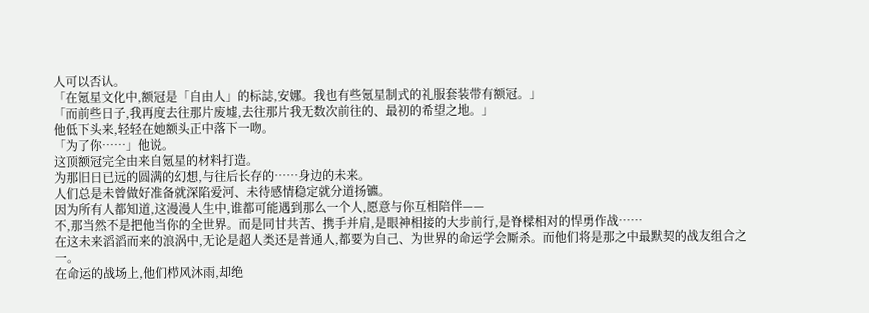人可以否认。
「在氪星文化中,额冠是「自由人」的标誌,安娜。我也有些氪星制式的礼服套装带有额冠。」
「而前些日子,我再度去往那片废墟,去往那片我无数次前往的、最初的希望之地。」
他低下头来,轻轻在她额头正中落下一吻。
「为了你……」他说。
这顶额冠完全由来自氪星的材料打造。
为那旧日已远的圆满的幻想,与往后长存的……身边的未来。
人们总是未曾做好准备就深陷爱河、未待感情稳定就分道扬镳。
因为所有人都知道,这漫漫人生中,谁都可能遇到那么一个人,愿意与你互相陪伴——
不,那当然不是把他当你的全世界。而是同甘共苦、携手并肩,是眼神相接的大步前行,是脊樑相对的悍勇作战……
在这未来滔滔而来的浪涡中,无论是超人类还是普通人,都要为自己、为世界的命运学会厮杀。而他们将是那之中最默契的战友组合之一。
在命运的战场上,他们栉风沐雨,却绝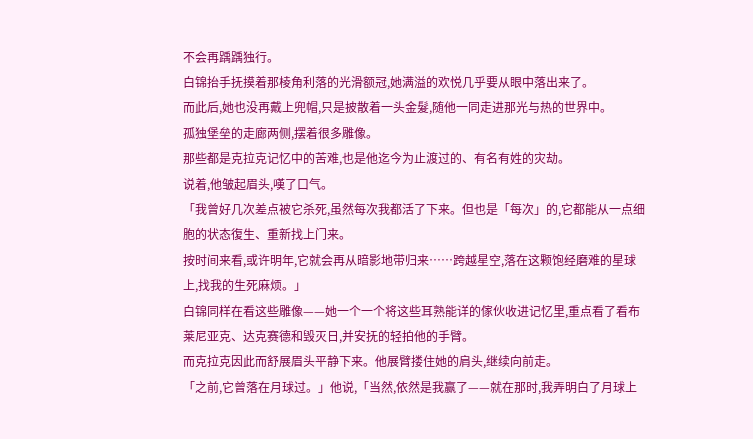不会再踽踽独行。
白锦抬手抚摸着那棱角利落的光滑额冠,她满溢的欢悦几乎要从眼中落出来了。
而此后,她也没再戴上兜帽,只是披散着一头金髮,随他一同走进那光与热的世界中。
孤独堡垒的走廊两侧,摆着很多雕像。
那些都是克拉克记忆中的苦难,也是他迄今为止渡过的、有名有姓的灾劫。
说着,他皱起眉头,嘆了口气。
「我曾好几次差点被它杀死,虽然每次我都活了下来。但也是「每次」的,它都能从一点细胞的状态復生、重新找上门来。
按时间来看,或许明年,它就会再从暗影地带归来……跨越星空,落在这颗饱经磨难的星球上,找我的生死麻烦。」
白锦同样在看这些雕像——她一个一个将这些耳熟能详的傢伙收进记忆里,重点看了看布莱尼亚克、达克赛德和毁灭日,并安抚的轻拍他的手臂。
而克拉克因此而舒展眉头平静下来。他展臂搂住她的肩头,继续向前走。
「之前,它曾落在月球过。」他说,「当然,依然是我赢了——就在那时,我弄明白了月球上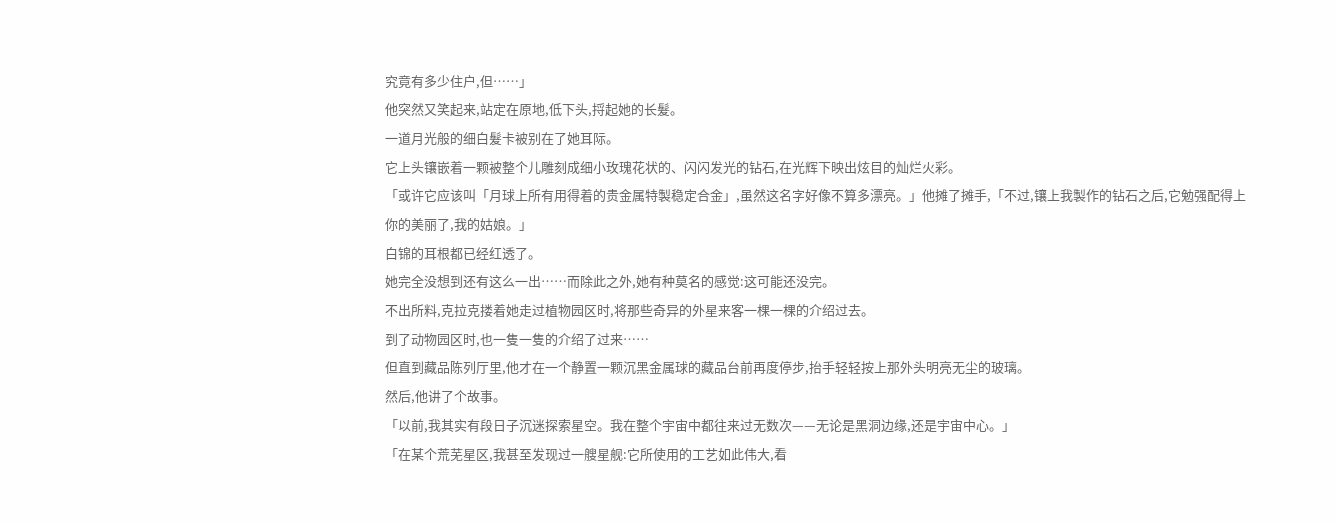究竟有多少住户,但……」
他突然又笑起来,站定在原地,低下头,捋起她的长髮。
一道月光般的细白髮卡被别在了她耳际。
它上头镶嵌着一颗被整个儿雕刻成细小玫瑰花状的、闪闪发光的钻石,在光辉下映出炫目的灿烂火彩。
「或许它应该叫「月球上所有用得着的贵金属特製稳定合金」,虽然这名字好像不算多漂亮。」他摊了摊手,「不过,镶上我製作的钻石之后,它勉强配得上你的美丽了,我的姑娘。」
白锦的耳根都已经红透了。
她完全没想到还有这么一出……而除此之外,她有种莫名的感觉:这可能还没完。
不出所料,克拉克搂着她走过植物园区时,将那些奇异的外星来客一棵一棵的介绍过去。
到了动物园区时,也一隻一隻的介绍了过来……
但直到藏品陈列厅里,他才在一个静置一颗沉黑金属球的藏品台前再度停步,抬手轻轻按上那外头明亮无尘的玻璃。
然后,他讲了个故事。
「以前,我其实有段日子沉迷探索星空。我在整个宇宙中都往来过无数次——无论是黑洞边缘,还是宇宙中心。」
「在某个荒芜星区,我甚至发现过一艘星舰:它所使用的工艺如此伟大,看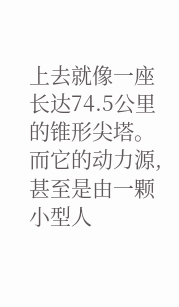上去就像一座长达74.5公里的锥形尖塔。而它的动力源,甚至是由一颗小型人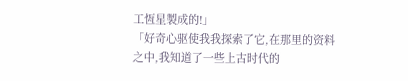工恆星製成的!」
「好奇心驱使我我探索了它,在那里的资料之中,我知道了一些上古时代的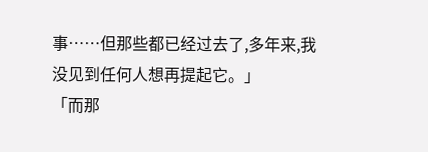事……但那些都已经过去了,多年来,我没见到任何人想再提起它。」
「而那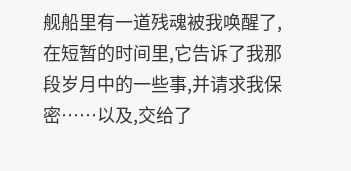舰船里有一道残魂被我唤醒了,在短暂的时间里,它告诉了我那段岁月中的一些事,并请求我保密……以及,交给了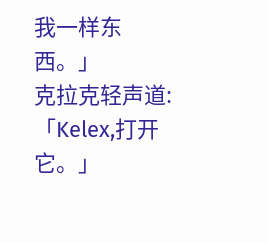我一样东西。」
克拉克轻声道:「Kelex,打开它。」